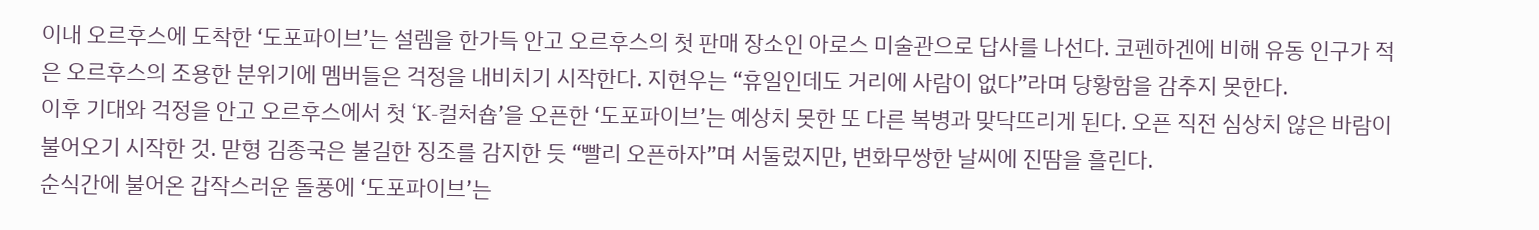이내 오르후스에 도착한 ‘도포파이브’는 설렘을 한가득 안고 오르후스의 첫 판매 장소인 아로스 미술관으로 답사를 나선다. 코펜하겐에 비해 유동 인구가 적은 오르후스의 조용한 분위기에 멤버들은 걱정을 내비치기 시작한다. 지현우는 “휴일인데도 거리에 사람이 없다”라며 당황함을 감추지 못한다.
이후 기대와 걱정을 안고 오르후스에서 첫 ‘K-컬처숍’을 오픈한 ‘도포파이브’는 예상치 못한 또 다른 복병과 맞닥뜨리게 된다. 오픈 직전 심상치 않은 바람이 불어오기 시작한 것. 맏형 김종국은 불길한 징조를 감지한 듯 “빨리 오픈하자”며 서둘렀지만, 변화무쌍한 날씨에 진땀을 흘린다.
순식간에 불어온 갑작스러운 돌풍에 ‘도포파이브’는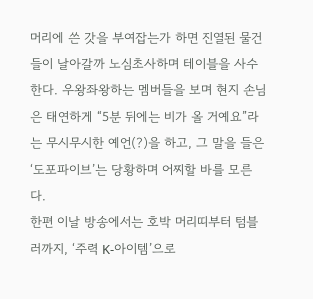머리에 쓴 갓을 부여잡는가 하면 진열된 물건들이 날아갈까 노심초사하며 테이블을 사수한다. 우왕좌왕하는 멤버들을 보며 현지 손님은 태연하게 “5분 뒤에는 비가 올 거예요”라는 무시무시한 예언(?)을 하고, 그 말을 들은 ‘도포파이브’는 당황하며 어찌할 바를 모른다.
한편 이날 방송에서는 호박 머리띠부터 텀블러까지, ‘주력 K-아이템’으로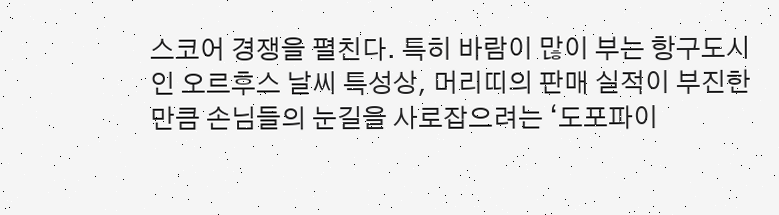스코어 경쟁을 펼친다. 특히 바람이 많이 부는 항구도시인 오르후스 날씨 특성상, 머리띠의 판매 실적이 부진한 만큼 손님들의 눈길을 사로잡으려는 ‘도포파이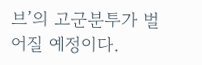브’의 고군분투가 벌어질 예정이다.